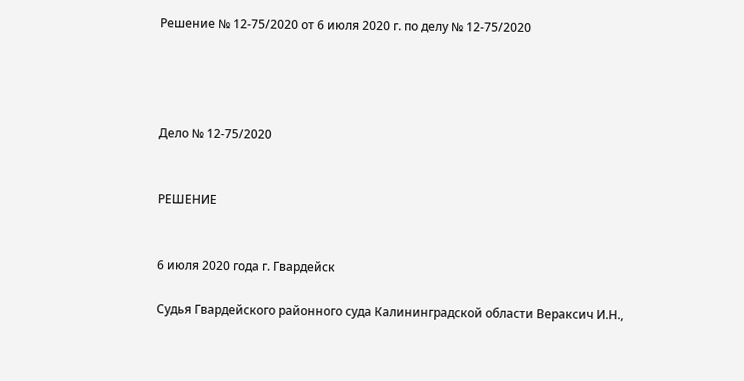Решение № 12-75/2020 от 6 июля 2020 г. по делу № 12-75/2020




Дело № 12-75/2020


РЕШЕНИЕ


6 июля 2020 года г. Гвардейск

Судья Гвардейского районного суда Калининградской области Вераксич И.Н.,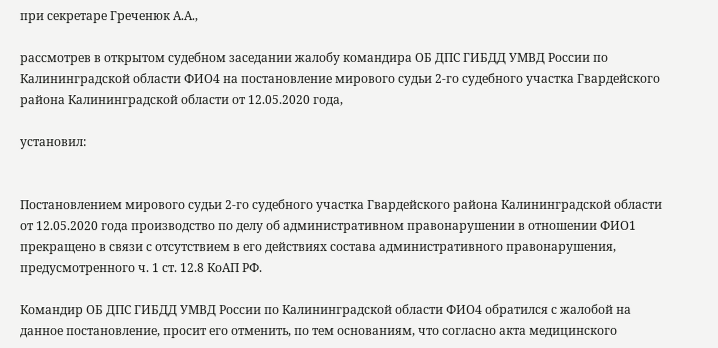при секретаре Греченюк А.А.,

рассмотрев в открытом судебном заседании жалобу командира ОБ ДПС ГИБДД УМВД России по Калининградской области ФИО4 на постановление мирового судьи 2-го судебного участка Гвардейского района Калининградской области от 12.05.2020 года,

установил:


Постановлением мирового судьи 2-го судебного участка Гвардейского района Калининградской области от 12.05.2020 года производство по делу об административном правонарушении в отношении ФИО1 прекращено в связи с отсутствием в его действиях состава административного правонарушения, предусмотренного ч. 1 ст. 12.8 КоАП РФ.

Командир ОБ ДПС ГИБДД УМВД России по Калининградской области ФИО4 обратился с жалобой на данное постановление, просит его отменить, по тем основаниям, что согласно акта медицинского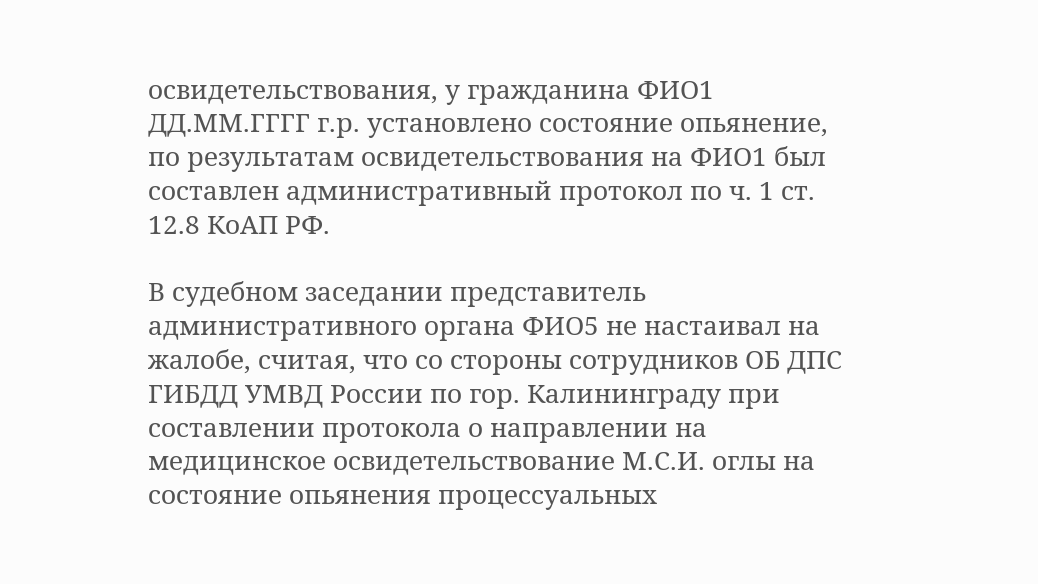освидетельствования, у гражданина ФИО1 ДД.ММ.ГГГГ г.р. установлено состояние опьянение, по результатам освидетельствования на ФИО1 был составлен административный протокол по ч. 1 ст. 12.8 КоАП РФ.

В судебном заседании представитель административного органа ФИО5 не настаивал на жалобе, считая, что со стороны сотрудников ОБ ДПС ГИБДД УМВД России по гор. Калининграду при составлении протокола о направлении на медицинское освидетельствование М.С.И. оглы на состояние опьянения процессуальных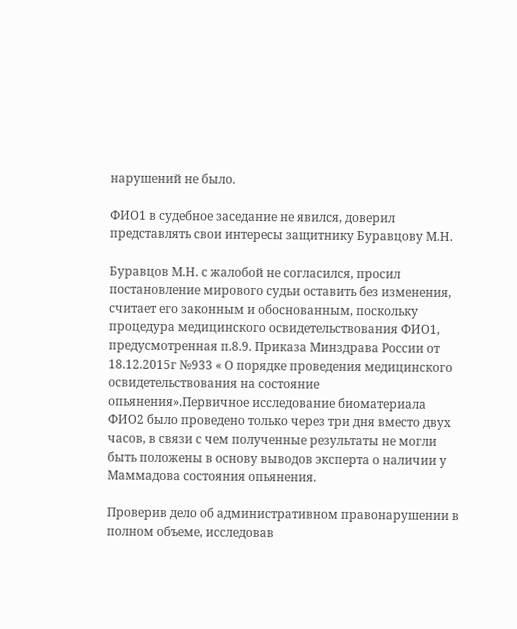нарушений не было.

ФИО1 в судебное заседание не явился, доверил представлять свои интересы защитнику Буравцову М.Н.

Буравцов М.Н. с жалобой не согласился, просил постановление мирового судьи оставить без изменения, считает его законным и обоснованным, поскольку процедура медицинского освидетельствования ФИО1, предусмотренная п.8.9. Приказа Минздрава России от 18.12.2015г №933 « О порядке проведения медицинского освидетельствования на состояние опьянения».Первичное исследование биоматериала ФИО2 было проведено только через три дня вместо двух часов, в связи с чем полученные результаты не могли быть положены в основу выводов эксперта о наличии у Маммадова состояния опьянения.

Проверив дело об административном правонарушении в полном объеме, исследовав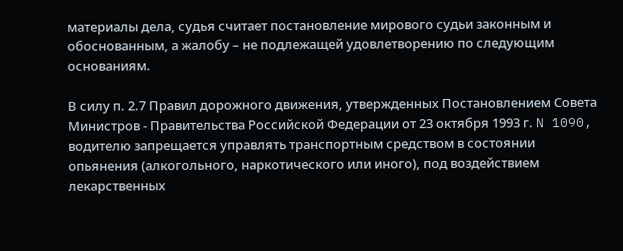материалы дела, судья считает постановление мирового судьи законным и обоснованным, а жалобу – не подлежащей удовлетворению по следующим основаниям.

В силу п. 2.7 Правил дорожного движения, утвержденных Постановлением Совета Министров - Правительства Российской Федерации от 23 октября 1993 г. N 1090, водителю запрещается управлять транспортным средством в состоянии опьянения (алкогольного, наркотического или иного), под воздействием лекарственных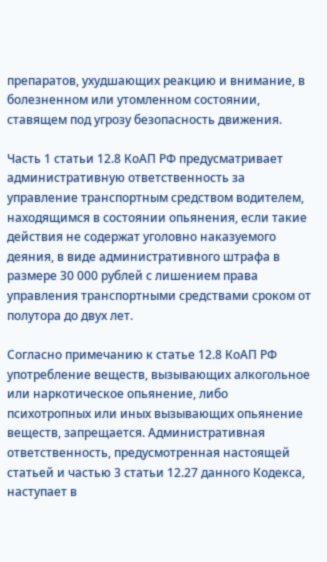препаратов, ухудшающих реакцию и внимание, в болезненном или утомленном состоянии, ставящем под угрозу безопасность движения.

Часть 1 статьи 12.8 КоАП РФ предусматривает административную ответственность за управление транспортным средством водителем, находящимся в состоянии опьянения, если такие действия не содержат уголовно наказуемого деяния, в виде административного штрафа в размере 30 000 рублей с лишением права управления транспортными средствами сроком от полутора до двух лет.

Согласно примечанию к статье 12.8 КоАП РФ употребление веществ, вызывающих алкогольное или наркотическое опьянение, либо психотропных или иных вызывающих опьянение веществ, запрещается. Административная ответственность, предусмотренная настоящей статьей и частью 3 статьи 12.27 данного Кодекса, наступает в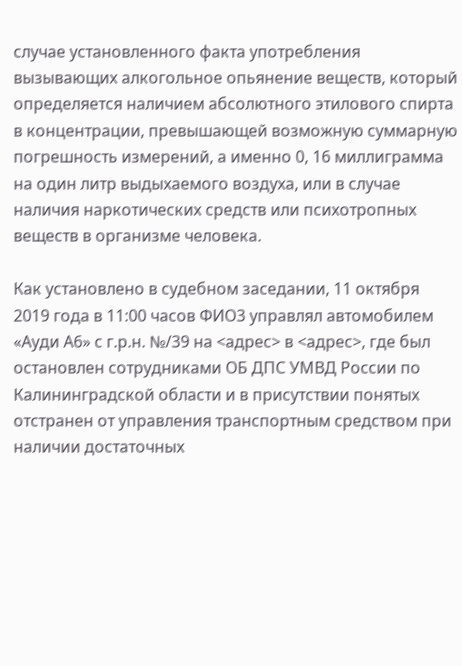случае установленного факта употребления вызывающих алкогольное опьянение веществ, который определяется наличием абсолютного этилового спирта в концентрации, превышающей возможную суммарную погрешность измерений, а именно 0, 16 миллиграмма на один литр выдыхаемого воздуха, или в случае наличия наркотических средств или психотропных веществ в организме человека.

Как установлено в судебном заседании, 11 октября 2019 года в 11:00 часов ФИО3 управлял автомобилем «Ауди А6» с г.р.н. №/39 на <адрес> в <адрес>, где был остановлен сотрудниками ОБ ДПС УМВД России по Калининградской области и в присутствии понятых отстранен от управления транспортным средством при наличии достаточных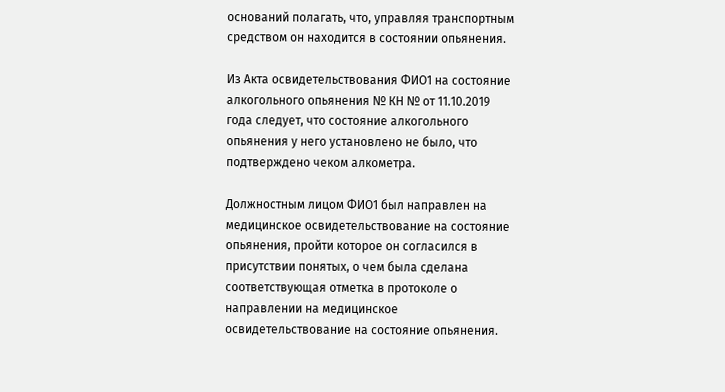оснований полагать, что, управляя транспортным средством он находится в состоянии опьянения.

Из Акта освидетельствования ФИО1 на состояние алкогольного опьянения № КН № от 11.10.2019 года следует, что состояние алкогольного опьянения у него установлено не было, что подтверждено чеком алкометра.

Должностным лицом ФИО1 был направлен на медицинское освидетельствование на состояние опьянения, пройти которое он согласился в присутствии понятых, о чем была сделана соответствующая отметка в протоколе о направлении на медицинское освидетельствование на состояние опьянения.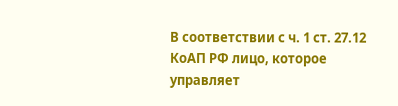В соответствии с ч. 1 ст. 27.12 КоАП РФ лицо, которое управляет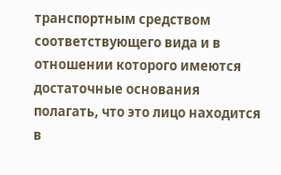транспортным средством соответствующего вида и в отношении которого имеются достаточные основания полагать, что это лицо находится в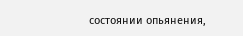состоянии опьянения,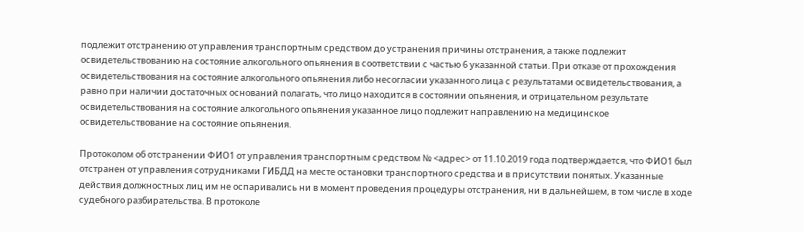подлежит отстранению от управления транспортным средством до устранения причины отстранения, а также подлежит освидетельствованию на состояние алкогольного опьянения в соответствии с частью 6 указанной статьи. При отказе от прохождения освидетельствования на состояние алкогольного опьянения либо несогласии указанного лица с результатами освидетельствования, а равно при наличии достаточных оснований полагать, что лицо находится в состоянии опьянения, и отрицательном результате освидетельствования на состояние алкогольного опьянения указанное лицо подлежит направлению на медицинское освидетельствование на состояние опьянения.

Протоколом об отстранении ФИО1 от управления транспортным средством № <адрес> от 11.10.2019 года подтверждается, что ФИО1 был отстранен от управления сотрудниками ГИБДД на месте остановки транспортного средства и в присутствии понятых. Указанные действия должностных лиц им не оспаривались ни в момент проведения процедуры отстранения, ни в дальнейшем, в том числе в ходе судебного разбирательства. В протоколе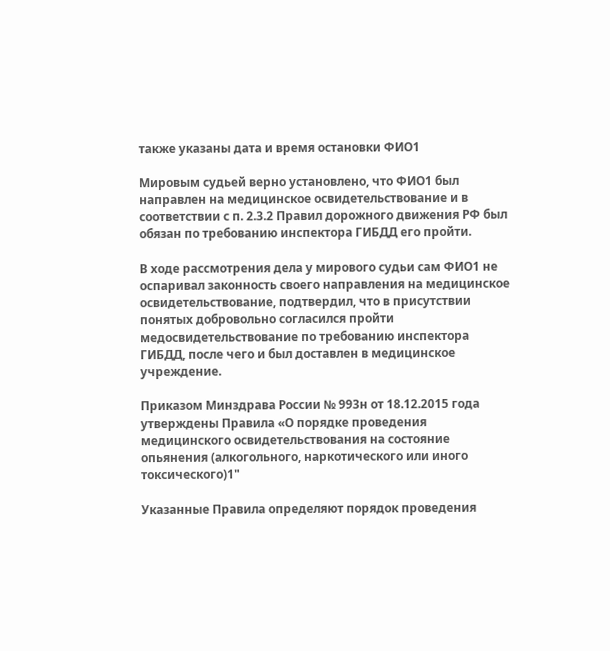также указаны дата и время остановки ФИО1

Мировым судьей верно установлено, что ФИО1 был направлен на медицинское освидетельствование и в соответствии с п. 2.3.2 Правил дорожного движения РФ был обязан по требованию инспектора ГИБДД его пройти.

В ходе рассмотрения дела у мирового судьи сам ФИО1 не оспаривал законность своего направления на медицинское освидетельствование, подтвердил, что в присутствии понятых добровольно согласился пройти медосвидетельствование по требованию инспектора ГИБДД, после чего и был доставлен в медицинское учреждение.

Приказом Минздрава России № 993н от 18.12.2015 года утверждены Правила «О порядке проведения медицинского освидетельствования на состояние опьянения (алкогольного, наркотического или иного токсического)1"

Указанные Правила определяют порядок проведения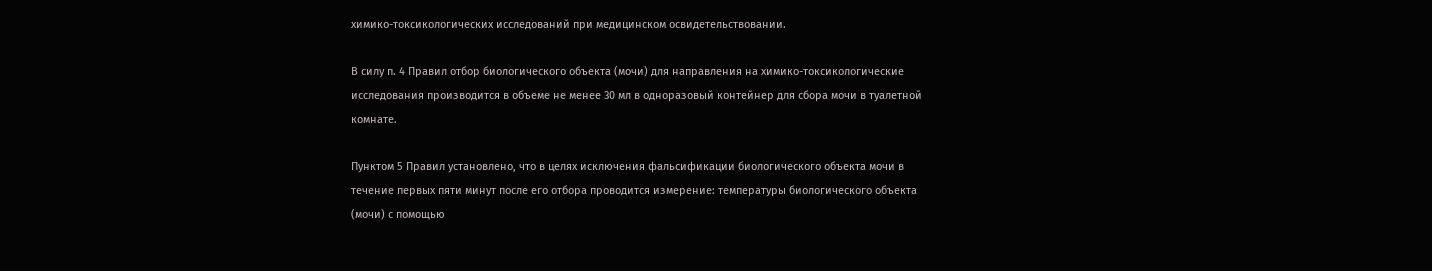химико-токсикологических исследований при медицинском освидетельствовании.

В силу п. 4 Правил отбор биологического объекта (мочи) для направления на химико-токсикологические исследования производится в объеме не менее 30 мл в одноразовый контейнер для сбора мочи в туалетной комнате.

Пунктом 5 Правил установлено, что в целях исключения фальсификации биологического объекта мочи в течение первых пяти минут после его отбора проводится измерение: температуры биологического объекта (мочи) с помощью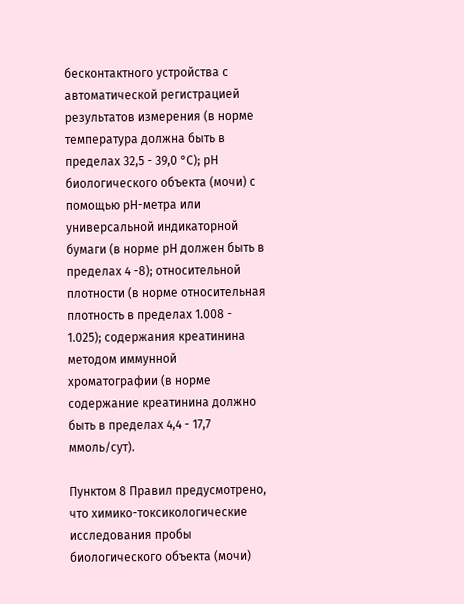бесконтактного устройства с автоматической регистрацией результатов измерения (в норме температура должна быть в пределах 32,5 - 39,0 °С); рН биологического объекта (мочи) с помощью рН-метра или универсальной индикаторной бумаги (в норме рН должен быть в пределах 4 -8); относительной плотности (в норме относительная плотность в пределах 1.008 - 1.025); содержания креатинина методом иммунной хроматографии (в норме содержание креатинина должно быть в пределах 4,4 - 17,7 ммоль/сут).

Пунктом 8 Правил предусмотрено, что химико-токсикологические исследования пробы биологического объекта (мочи)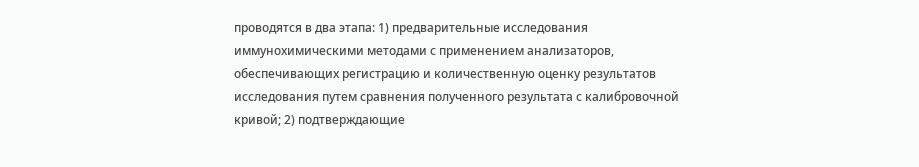проводятся в два этапа: 1) предварительные исследования иммунохимическими методами с применением анализаторов, обеспечивающих регистрацию и количественную оценку результатов исследования путем сравнения полученного результата с калибровочной кривой; 2) подтверждающие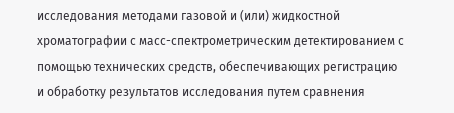исследования методами газовой и (или) жидкостной хроматографии с масс-спектрометрическим детектированием с помощью технических средств, обеспечивающих регистрацию и обработку результатов исследования путем сравнения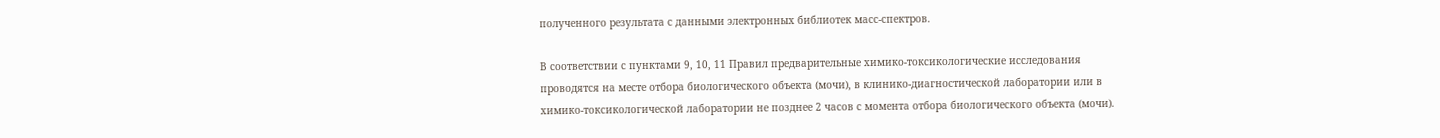полученного результата с данными электронных библиотек масс-спектров.

В соответствии с пунктами 9, 10, 11 Правил предварительные химико-токсикологические исследования проводятся на месте отбора биологического объекта (мочи), в клинико-диагностической лаборатории или в химико-токсикологической лаборатории не позднее 2 часов с момента отбора биологического объекта (мочи).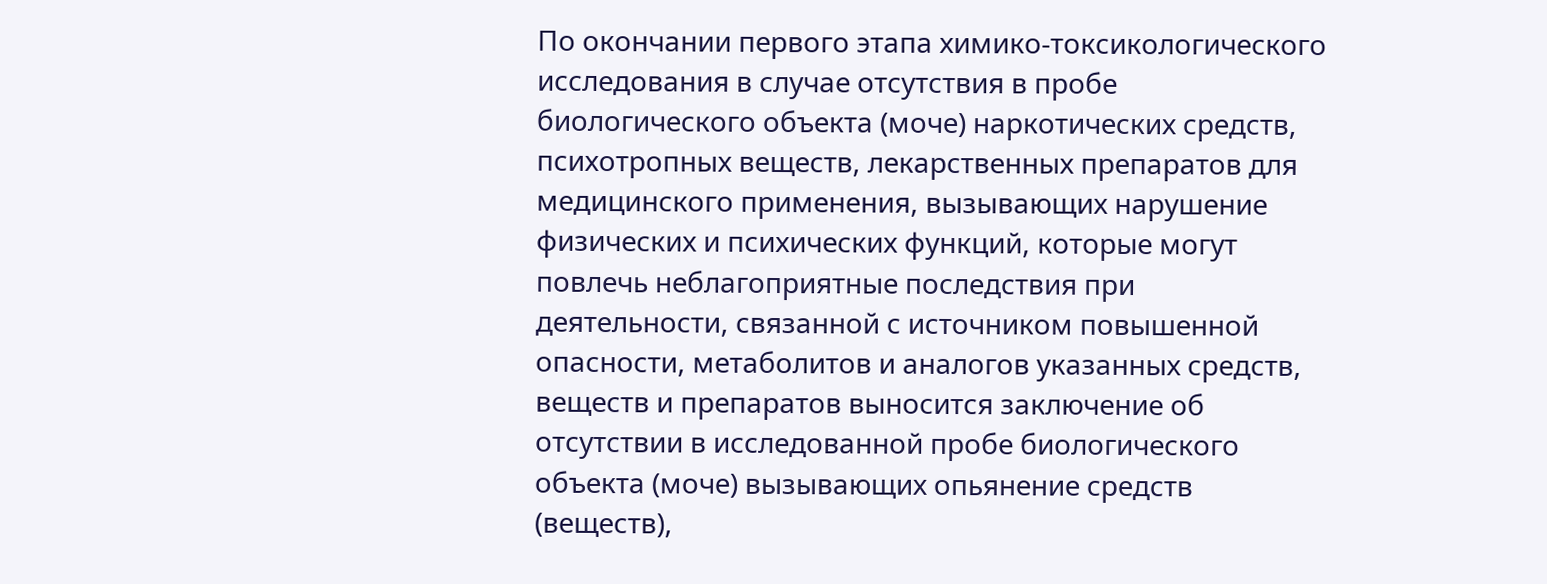По окончании первого этапа химико-токсикологического исследования в случае отсутствия в пробе биологического объекта (моче) наркотических средств, психотропных веществ, лекарственных препаратов для медицинского применения, вызывающих нарушение физических и психических функций, которые могут повлечь неблагоприятные последствия при деятельности, связанной с источником повышенной опасности, метаболитов и аналогов указанных средств, веществ и препаратов выносится заключение об отсутствии в исследованной пробе биологического объекта (моче) вызывающих опьянение средств (веществ),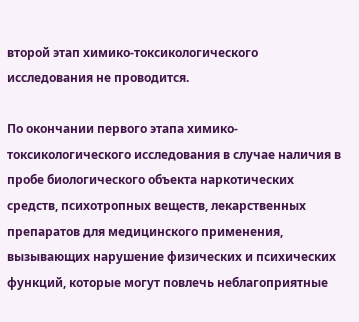второй этап химико-токсикологического исследования не проводится.

По окончании первого этапа химико-токсикологического исследования в случае наличия в пробе биологического объекта наркотических средств, психотропных веществ, лекарственных препаратов для медицинского применения, вызывающих нарушение физических и психических функций, которые могут повлечь неблагоприятные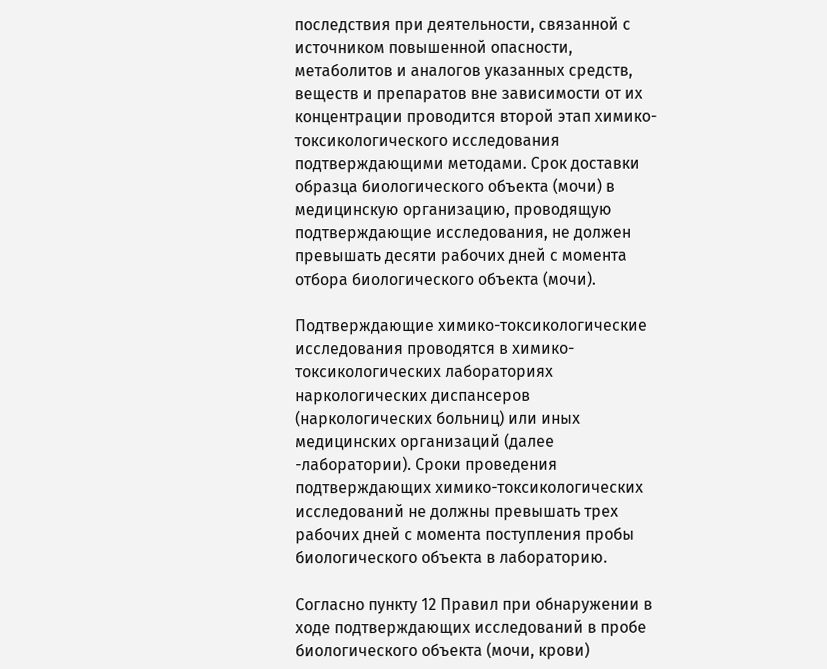последствия при деятельности, связанной с источником повышенной опасности, метаболитов и аналогов указанных средств, веществ и препаратов вне зависимости от их концентрации проводится второй этап химико-токсикологического исследования подтверждающими методами. Срок доставки образца биологического объекта (мочи) в медицинскую организацию, проводящую подтверждающие исследования, не должен превышать десяти рабочих дней с момента отбора биологического объекта (мочи).

Подтверждающие химико-токсикологические исследования проводятся в химико-токсикологических лабораториях наркологических диспансеров (наркологических больниц) или иных медицинских организаций (далее -лаборатории). Сроки проведения подтверждающих химико-токсикологических исследований не должны превышать трех рабочих дней с момента поступления пробы биологического объекта в лабораторию.

Согласно пункту 12 Правил при обнаружении в ходе подтверждающих исследований в пробе биологического объекта (мочи, крови)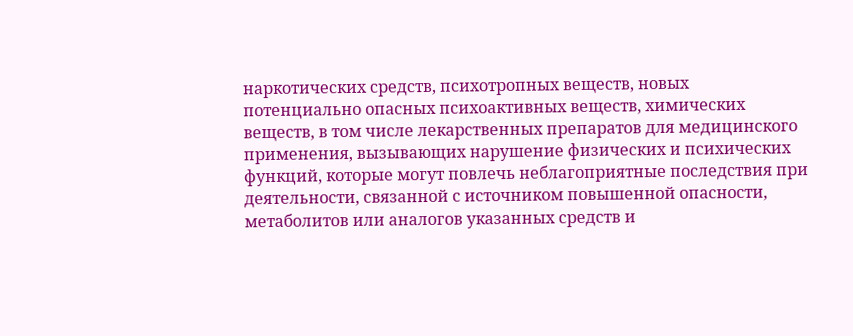наркотических средств, психотропных веществ, новых потенциально опасных психоактивных веществ, химических веществ, в том числе лекарственных препаратов для медицинского применения, вызывающих нарушение физических и психических функций, которые могут повлечь неблагоприятные последствия при деятельности, связанной с источником повышенной опасности, метаболитов или аналогов указанных средств и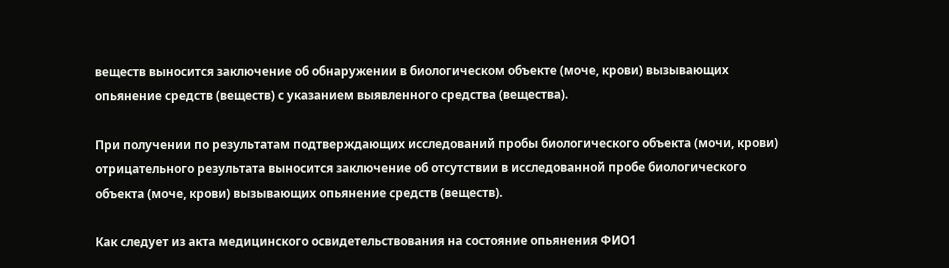веществ выносится заключение об обнаружении в биологическом объекте (моче, крови) вызывающих опьянение средств (веществ) с указанием выявленного средства (вещества).

При получении по результатам подтверждающих исследований пробы биологического объекта (мочи, крови) отрицательного результата выносится заключение об отсутствии в исследованной пробе биологического объекта (моче, крови) вызывающих опьянение средств (веществ).

Как следует из акта медицинского освидетельствования на состояние опьянения ФИО1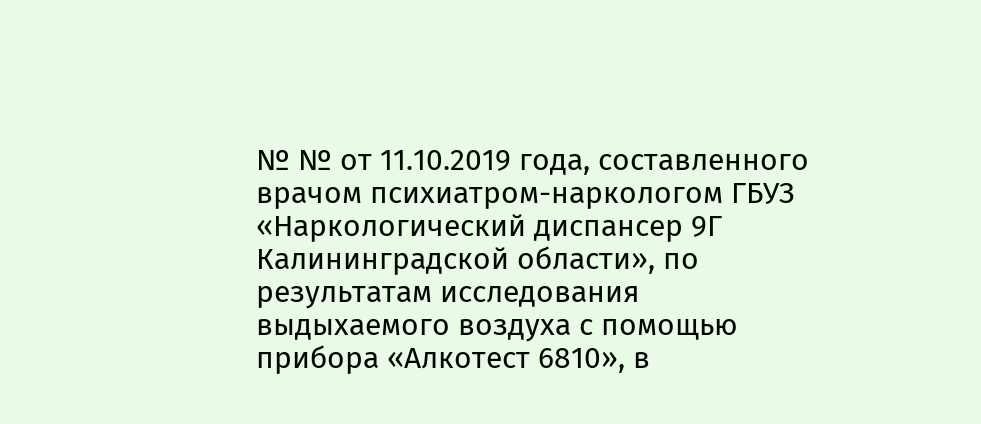№ № от 11.10.2019 года, составленного врачом психиатром-наркологом ГБУЗ «Наркологический диспансер 9Г Калининградской области», по результатам исследования выдыхаемого воздуха с помощью прибора «Алкотест 6810», в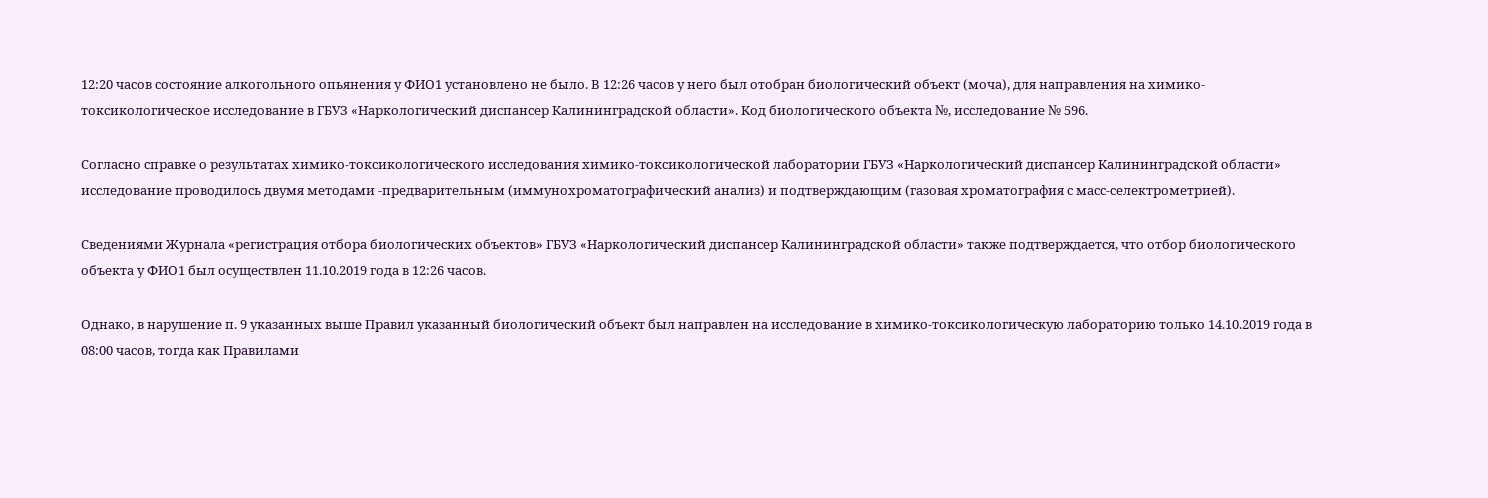12:20 часов состояние алкогольного опьянения у ФИО1 установлено не было. В 12:26 часов у него был отобран биологический объект (моча), для направления на химико-токсикологическое исследование в ГБУЗ «Наркологический диспансер Калининградской области». Код биологического объекта №, исследование № 596.

Согласно справке о результатах химико-токсикологического исследования химико-токсикологической лаборатории ГБУЗ «Наркологический диспансер Калининградской области» исследование проводилось двумя методами -предварительным (иммунохроматографический анализ) и подтверждающим (газовая хроматография с масс-селектрометрией).

Сведениями Журнала «регистрация отбора биологических объектов» ГБУЗ «Наркологический диспансер Калининградской области» также подтверждается, что отбор биологического объекта у ФИО1 был осуществлен 11.10.2019 года в 12:26 часов.

Однако, в нарушение п. 9 указанных выше Правил указанный биологический объект был направлен на исследование в химико-токсикологическую лабораторию только 14.10.2019 года в 08:00 часов, тогда как Правилами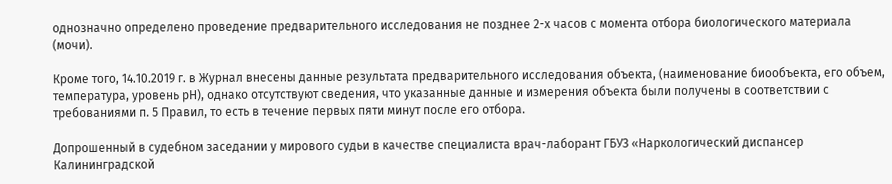однозначно определено проведение предварительного исследования не позднее 2-х часов с момента отбора биологического материала (мочи).

Кроме того, 14.10.2019 г. в Журнал внесены данные результата предварительного исследования объекта, (наименование биообъекта, его объем, температура, уровень рН), однако отсутствуют сведения, что указанные данные и измерения объекта были получены в соответствии с требованиями п. 5 Правил, то есть в течение первых пяти минут после его отбора.

Допрошенный в судебном заседании у мирового судьи в качестве специалиста врач-лаборант ГБУЗ «Наркологический диспансер Калининградской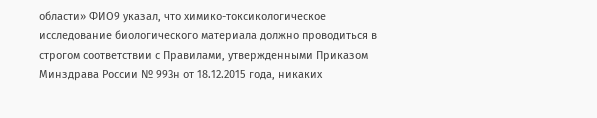области» ФИО9 указал, что химико-токсикологическое исследование биологического материала должно проводиться в строгом соответствии с Правилами, утвержденными Приказом Минздрава России № 993н от 18.12.2015 года, никаких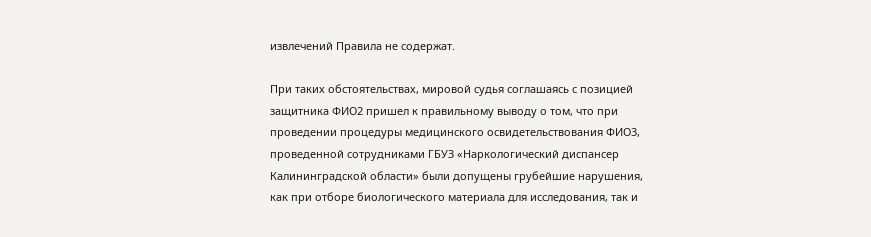извлечений Правила не содержат.

При таких обстоятельствах, мировой судья соглашаясь с позицией защитника ФИО2 пришел к правильному выводу о том, что при проведении процедуры медицинского освидетельствования ФИО3, проведенной сотрудниками ГБУЗ «Наркологический диспансер Калининградской области» были допущены грубейшие нарушения, как при отборе биологического материала для исследования, так и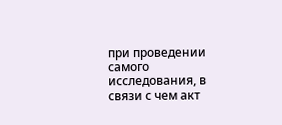при проведении самого исследования, в связи с чем акт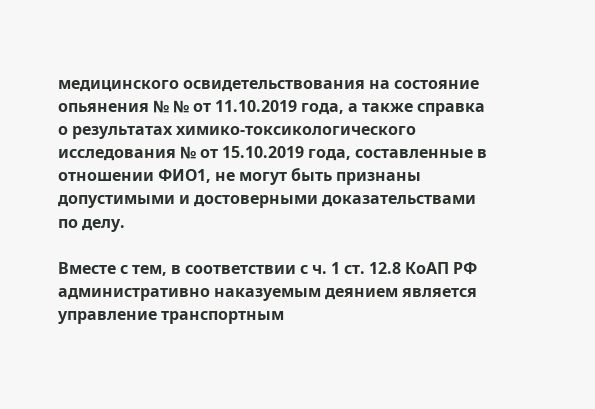медицинского освидетельствования на состояние опьянения № № от 11.10.2019 года, а также справка о результатах химико-токсикологического исследования № от 15.10.2019 года, составленные в отношении ФИО1, не могут быть признаны допустимыми и достоверными доказательствами по делу.

Вместе с тем, в соответствии с ч. 1 ст. 12.8 КоАП РФ административно наказуемым деянием является управление транспортным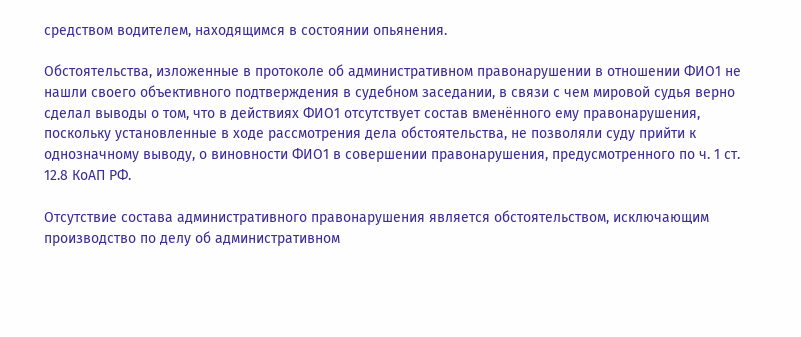средством водителем, находящимся в состоянии опьянения.

Обстоятельства, изложенные в протоколе об административном правонарушении в отношении ФИО1 не нашли своего объективного подтверждения в судебном заседании, в связи с чем мировой судья верно сделал выводы о том, что в действиях ФИО1 отсутствует состав вменённого ему правонарушения, поскольку установленные в ходе рассмотрения дела обстоятельства, не позволяли суду прийти к однозначному выводу, о виновности ФИО1 в совершении правонарушения, предусмотренного по ч. 1 ст. 12.8 КоАП РФ.

Отсутствие состава административного правонарушения является обстоятельством, исключающим производство по делу об административном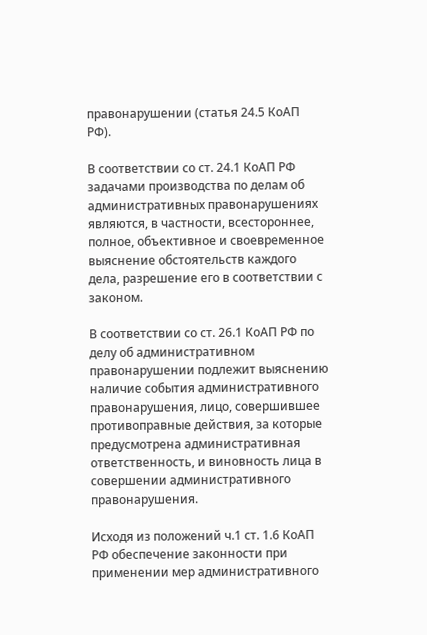правонарушении (статья 24.5 КоАП РФ).

В соответствии со ст. 24.1 КоАП РФ задачами производства по делам об административных правонарушениях являются, в частности, всестороннее, полное, объективное и своевременное выяснение обстоятельств каждого дела, разрешение его в соответствии с законом.

В соответствии со ст. 26.1 КоАП РФ по делу об административном правонарушении подлежит выяснению наличие события административного правонарушения, лицо, совершившее противоправные действия, за которые предусмотрена административная ответственность, и виновность лица в совершении административного правонарушения.

Исходя из положений ч.1 ст. 1.6 КоАП РФ обеспечение законности при применении мер административного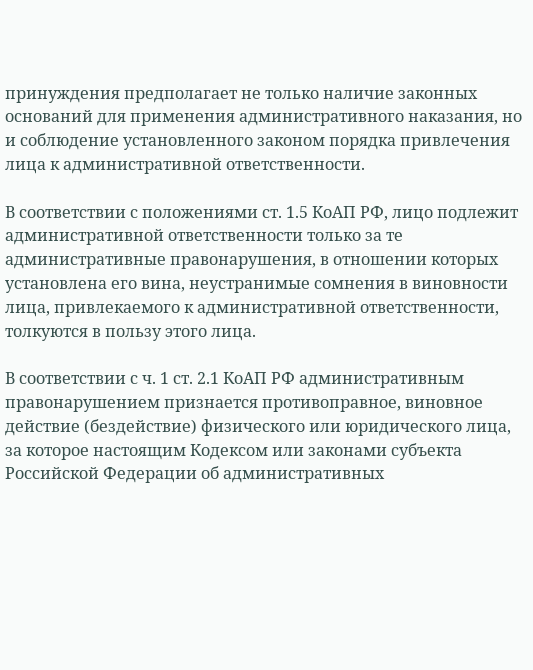принуждения предполагает не только наличие законных оснований для применения административного наказания, но и соблюдение установленного законом порядка привлечения лица к административной ответственности.

В соответствии с положениями ст. 1.5 КоАП РФ, лицо подлежит административной ответственности только за те административные правонарушения, в отношении которых установлена его вина, неустранимые сомнения в виновности лица, привлекаемого к административной ответственности, толкуются в пользу этого лица.

В соответствии с ч. 1 ст. 2.1 КоАП РФ административным правонарушением признается противоправное, виновное действие (бездействие) физического или юридического лица, за которое настоящим Кодексом или законами субъекта Российской Федерации об административных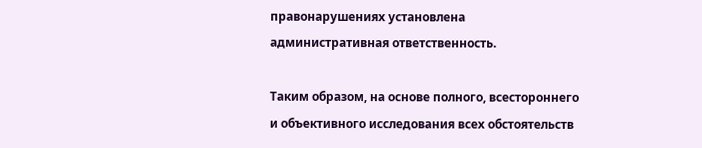правонарушениях установлена административная ответственность.

Таким образом, на основе полного, всестороннего и объективного исследования всех обстоятельств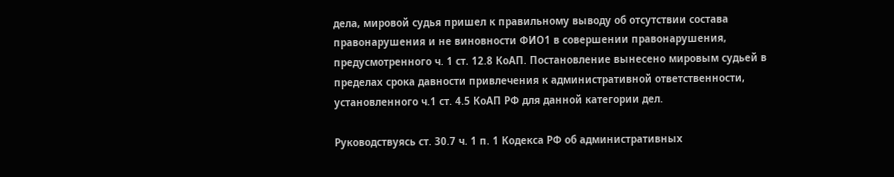дела, мировой судья пришел к правильному выводу об отсутствии состава правонарушения и не виновности ФИО1 в совершении правонарушения, предусмотренного ч. 1 ст. 12.8 КоАП. Постановление вынесено мировым судьей в пределах срока давности привлечения к административной ответственности, установленного ч.1 ст. 4.5 КоАП РФ для данной категории дел.

Руководствуясь ст. 30.7 ч. 1 п. 1 Кодекса РФ об административных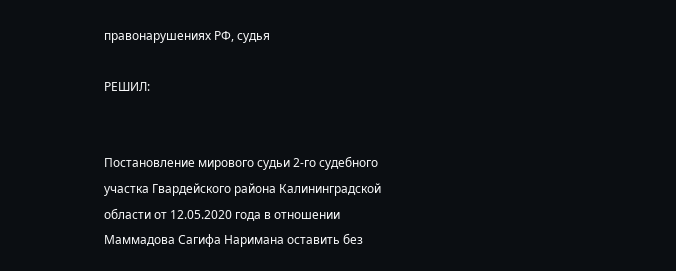правонарушениях РФ, судья

РЕШИЛ:


Постановление мирового судьи 2-го судебного участка Гвардейского района Калининградской области от 12.05.2020 года в отношении Маммадова Сагифа Наримана оставить без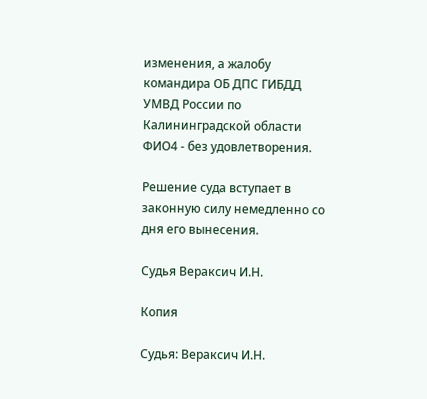изменения, а жалобу командира ОБ ДПС ГИБДД УМВД России по Калининградской области ФИО4 - без удовлетворения.

Решение суда вступает в законную силу немедленно со дня его вынесения.

Судья Вераксич И.Н.

Копия

Судья: Вераксич И.Н.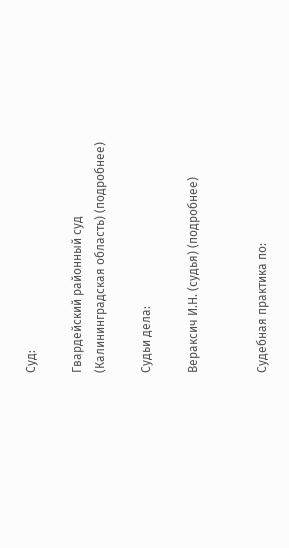Суд:

Гвардейский районный суд (Калининградская область) (подробнее)

Судьи дела:

Вераксич И.Н. (судья) (подробнее)


Судебная практика по: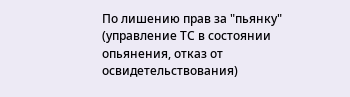По лишению прав за "пьянку" (управление ТС в состоянии опьянения, отказ от освидетельствования)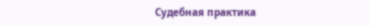Судебная практика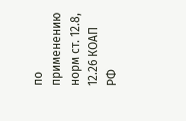по применению норм ст. 12.8, 12.26 КОАП РФ